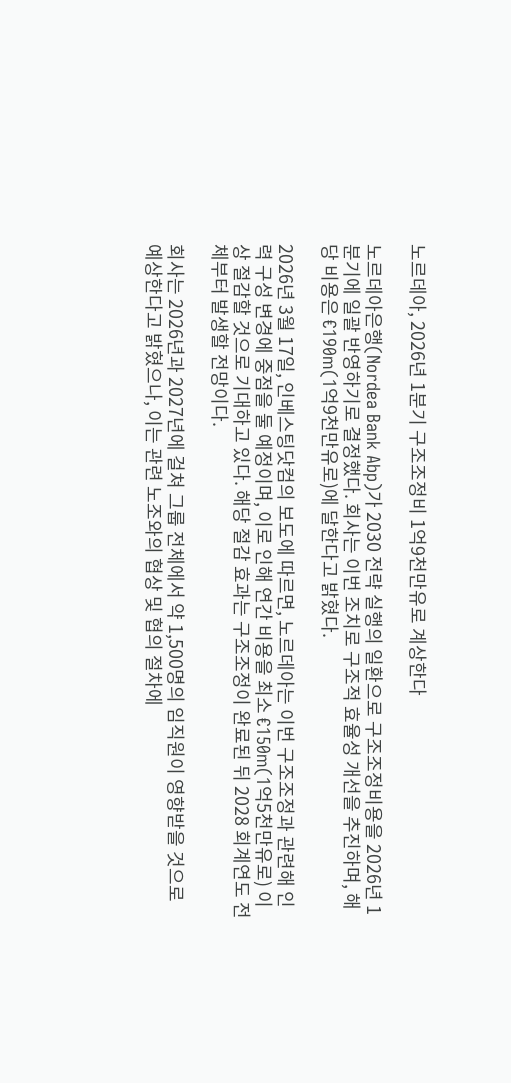노르데아, 2026년 1분기 구조조정비 1억9천만유로 계상한다

노르데아은행(Nordea Bank Abp)가 2030 전략 실행의 일환으로 구조조정비용을 2026년 1분기에 일괄 반영하기로 결정했다. 회사는 이번 조치로 구조적 효율성 개선을 추진하며, 해당 비용은 €190m(1억9천만유로)에 달한다고 밝혔다.

2026년 3월 17일, 인베스팅닷컴의 보도에 따르면, 노르데아는 이번 구조조정과 관련해 인력 구성 변경에 중점을 둘 예정이며, 이로 인해 연간 비용을 최소 €150m(1억5천만유로) 이상 절감할 것으로 기대하고 있다. 해당 절감 효과는 구조조정이 완료된 뒤 2028 회계연도 전체부터 발생할 전망이다.

회사는 2026년과 2027년에 걸쳐 그룹 전체에서 약 1,500명의 임직원이 영향받을 것으로 예상한다고 밝혔으나, 이는 관련 노조와의 협상 및 협의 절차에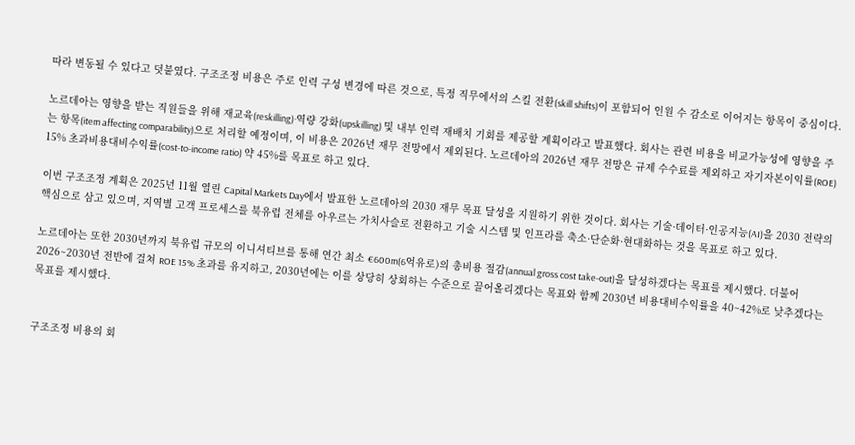따라 변동될 수 있다고 덧붙였다. 구조조정 비용은 주로 인력 구성 변경에 따른 것으로, 특정 직무에서의 스킬 전환(skill shifts)이 포함되어 인원 수 감소로 이어지는 항목이 중심이다.

노르데아는 영향을 받는 직원들을 위해 재교육(reskilling)·역량 강화(upskilling) 및 내부 인력 재배치 기회를 제공할 계획이라고 발표했다. 회사는 관련 비용을 비교가능성에 영향을 주는 항목(item affecting comparability)으로 처리할 예정이며, 이 비용은 2026년 재무 전망에서 제외된다. 노르데아의 2026년 재무 전망은 규제 수수료를 제외하고 자기자본이익률(ROE) 15% 초과비용대비수익률(cost-to-income ratio) 약 45%를 목표로 하고 있다.

이번 구조조정 계획은 2025년 11월 열린 Capital Markets Day에서 발표한 노르데아의 2030 재무 목표 달성을 지원하기 위한 것이다. 회사는 기술·데이터·인공지능(AI)을 2030 전략의 핵심으로 삼고 있으며, 지역별 고객 프로세스를 북유럽 전체를 아우르는 가치사슬로 전환하고 기술 시스템 및 인프라를 축소·단순화·현대화하는 것을 목표로 하고 있다.

노르데아는 또한 2030년까지 북유럽 규모의 이니셔티브를 통해 연간 최소 €600m(6억유로)의 총비용 절감(annual gross cost take-out)을 달성하겠다는 목표를 제시했다. 더불어 2026~2030년 전반에 걸쳐 ROE 15% 초과를 유지하고, 2030년에는 이를 상당히 상회하는 수준으로 끌어올리겠다는 목표와 함께 2030년 비용대비수익률을 40~42%로 낮추겠다는 목표를 제시했다.


구조조정 비용의 회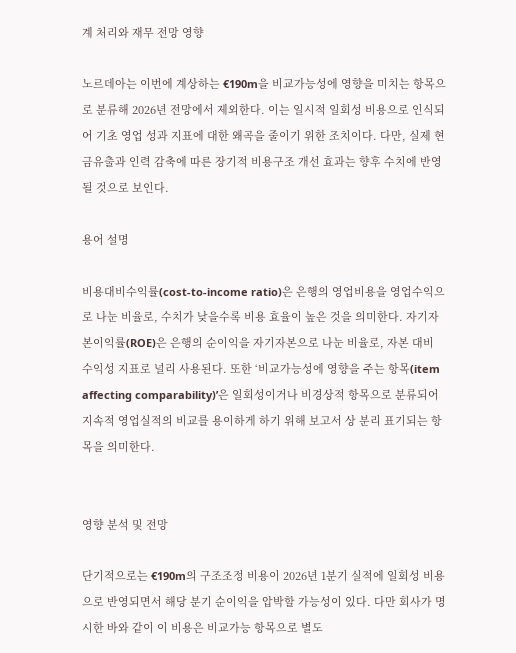계 처리와 재무 전망 영향

노르데아는 이번에 계상하는 €190m을 비교가능성에 영향을 미치는 항목으로 분류해 2026년 전망에서 제외한다. 이는 일시적 일회성 비용으로 인식되어 기초 영업 성과 지표에 대한 왜곡을 줄이기 위한 조치이다. 다만, 실제 현금유출과 인력 감축에 따른 장기적 비용구조 개선 효과는 향후 수치에 반영될 것으로 보인다.

용어 설명

비용대비수익률(cost-to-income ratio)은 은행의 영업비용을 영업수익으로 나눈 비율로, 수치가 낮을수록 비용 효율이 높은 것을 의미한다. 자기자본이익률(ROE)은 은행의 순이익을 자기자본으로 나눈 비율로, 자본 대비 수익성 지표로 널리 사용된다. 또한 ‘비교가능성에 영향을 주는 항목(item affecting comparability)’은 일회성이거나 비경상적 항목으로 분류되어 지속적 영업실적의 비교를 용이하게 하기 위해 보고서 상 분리 표기되는 항목을 의미한다.


영향 분석 및 전망

단기적으로는 €190m의 구조조정 비용이 2026년 1분기 실적에 일회성 비용으로 반영되면서 해당 분기 순이익을 압박할 가능성이 있다. 다만 회사가 명시한 바와 같이 이 비용은 비교가능 항목으로 별도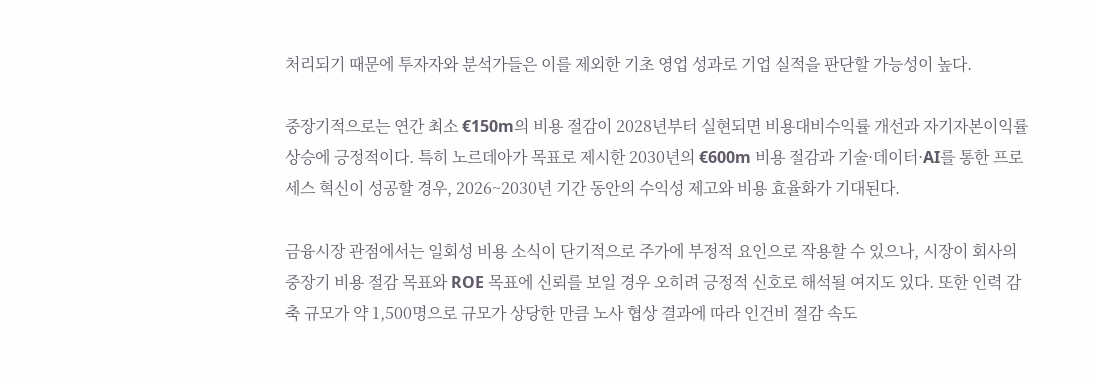처리되기 때문에 투자자와 분석가들은 이를 제외한 기초 영업 성과로 기업 실적을 판단할 가능성이 높다.

중장기적으로는 연간 최소 €150m의 비용 절감이 2028년부터 실현되면 비용대비수익률 개선과 자기자본이익률 상승에 긍정적이다. 특히 노르데아가 목표로 제시한 2030년의 €600m 비용 절감과 기술·데이터·AI를 통한 프로세스 혁신이 성공할 경우, 2026~2030년 기간 동안의 수익성 제고와 비용 효율화가 기대된다.

금융시장 관점에서는 일회성 비용 소식이 단기적으로 주가에 부정적 요인으로 작용할 수 있으나, 시장이 회사의 중장기 비용 절감 목표와 ROE 목표에 신뢰를 보일 경우 오히려 긍정적 신호로 해석될 여지도 있다. 또한 인력 감축 규모가 약 1,500명으로 규모가 상당한 만큼 노사 협상 결과에 따라 인건비 절감 속도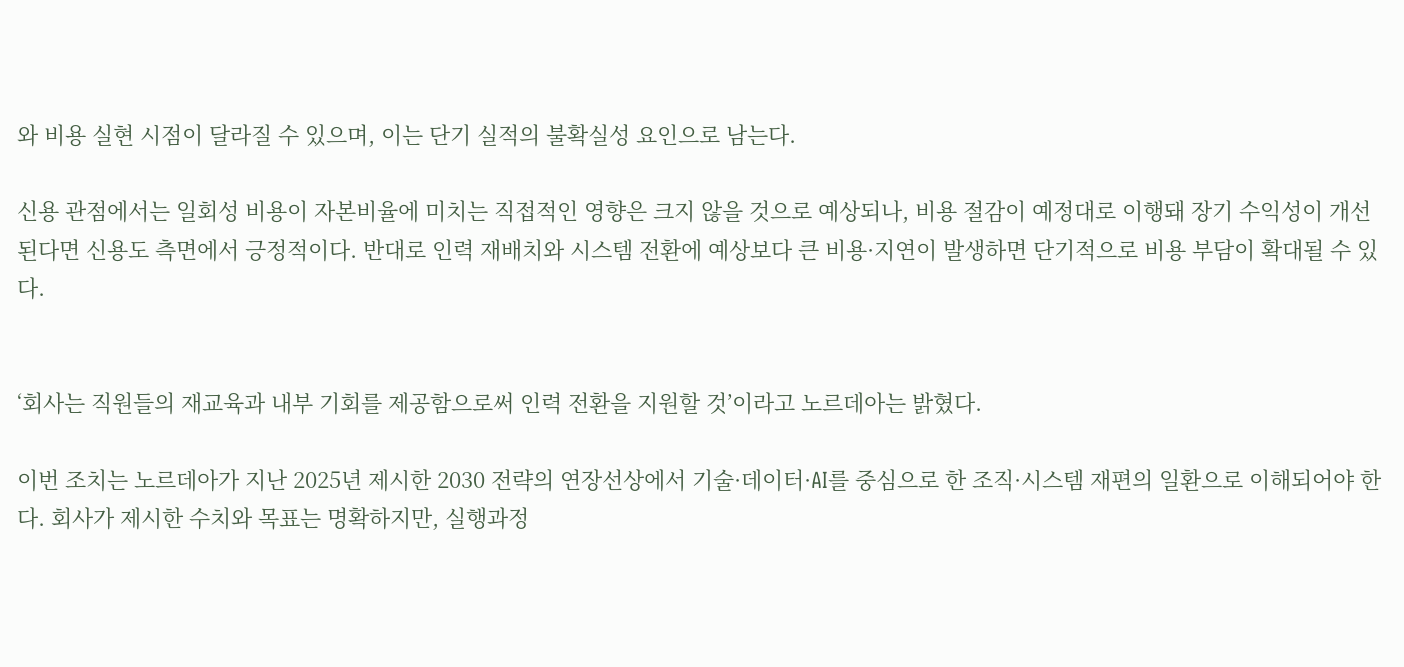와 비용 실현 시점이 달라질 수 있으며, 이는 단기 실적의 불확실성 요인으로 남는다.

신용 관점에서는 일회성 비용이 자본비율에 미치는 직접적인 영향은 크지 않을 것으로 예상되나, 비용 절감이 예정대로 이행돼 장기 수익성이 개선된다면 신용도 측면에서 긍정적이다. 반대로 인력 재배치와 시스템 전환에 예상보다 큰 비용·지연이 발생하면 단기적으로 비용 부담이 확대될 수 있다.


‘회사는 직원들의 재교육과 내부 기회를 제공함으로써 인력 전환을 지원할 것’이라고 노르데아는 밝혔다.

이번 조치는 노르데아가 지난 2025년 제시한 2030 전략의 연장선상에서 기술·데이터·AI를 중심으로 한 조직·시스템 재편의 일환으로 이해되어야 한다. 회사가 제시한 수치와 목표는 명확하지만, 실행과정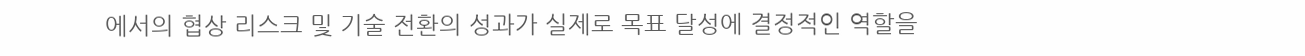에서의 협상 리스크 및 기술 전환의 성과가 실제로 목표 달성에 결정적인 역할을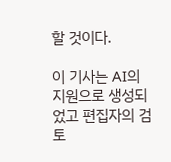할 것이다.

이 기사는 AI의 지원으로 생성되었고 편집자의 검토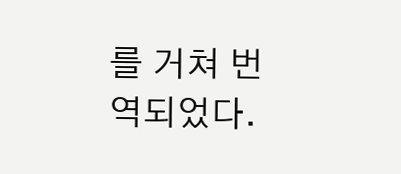를 거쳐 번역되었다.